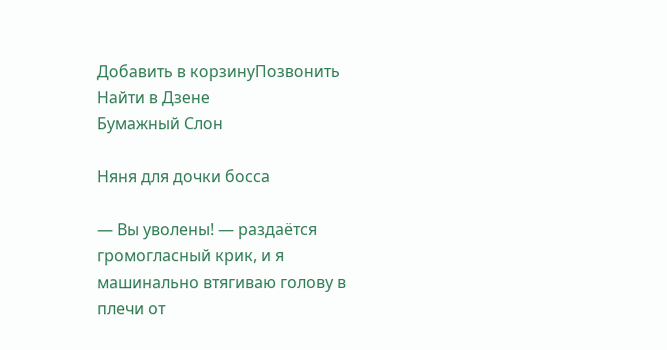Добавить в корзинуПозвонить
Найти в Дзене
Бумажный Слон

Няня для дочки босса

— Вы уволены! — раздаётся громогласный крик, и я машинально втягиваю голову в плечи от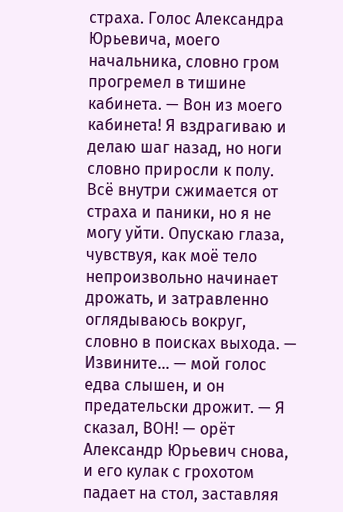страха. Голос Александра Юрьевича, моего начальника, словно гром прогремел в тишине кабинета. — Вон из моего кабинета! Я вздрагиваю и делаю шаг назад, но ноги словно приросли к полу. Всё внутри сжимается от страха и паники, но я не могу уйти. Опускаю глаза, чувствуя, как моё тело непроизвольно начинает дрожать, и затравленно оглядываюсь вокруг, словно в поисках выхода. — Извините... — мой голос едва слышен, и он предательски дрожит. — Я сказал, ВОН! — орёт Александр Юрьевич снова, и его кулак с грохотом падает на стол, заставляя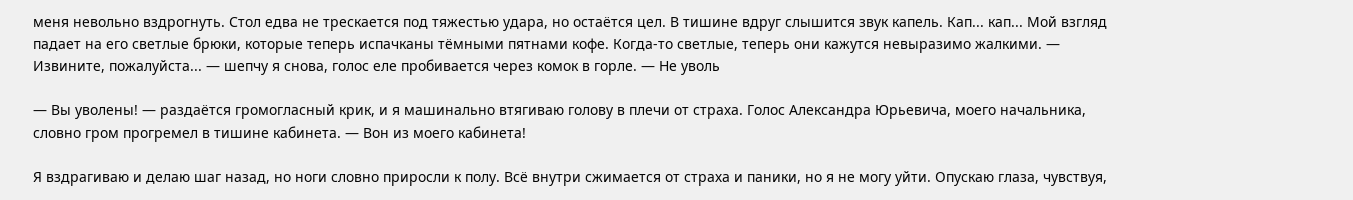меня невольно вздрогнуть. Стол едва не трескается под тяжестью удара, но остаётся цел. В тишине вдруг слышится звук капель. Кап... кап... Мой взгляд падает на его светлые брюки, которые теперь испачканы тёмными пятнами кофе. Когда-то светлые, теперь они кажутся невыразимо жалкими. — Извините, пожалуйста... — шепчу я снова, голос еле пробивается через комок в горле. — Не уволь

— Вы уволены! — раздаётся громогласный крик, и я машинально втягиваю голову в плечи от страха. Голос Александра Юрьевича, моего начальника, словно гром прогремел в тишине кабинета. — Вон из моего кабинета!

Я вздрагиваю и делаю шаг назад, но ноги словно приросли к полу. Всё внутри сжимается от страха и паники, но я не могу уйти. Опускаю глаза, чувствуя,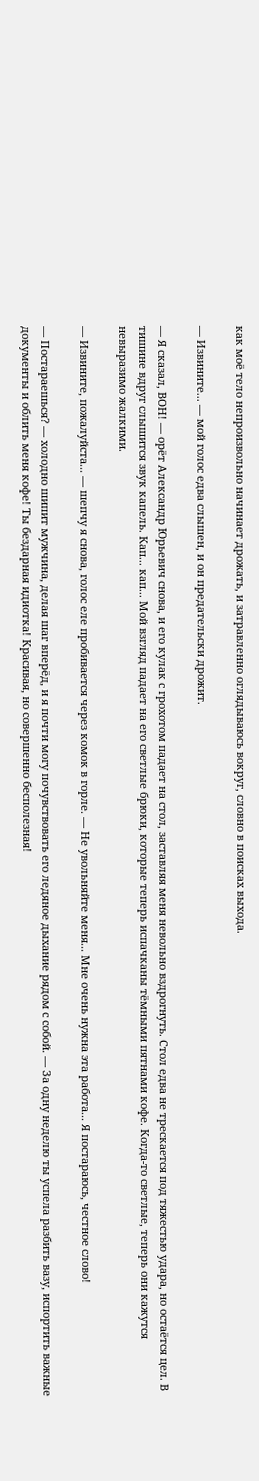как моё тело непроизвольно начинает дрожать, и затравленно оглядываюсь вокруг, словно в поисках выхода.

— Извините... — мой голос едва слышен, и он предательски дрожит.

— Я сказал, ВОН! — орёт Александр Юрьевич снова, и его кулак с грохотом падает на стол, заставляя меня невольно вздрогнуть. Стол едва не трескается под тяжестью удара, но остаётся цел. В тишине вдруг слышится звук капель. Кап... кап... Мой взгляд падает на его светлые брюки, которые теперь испачканы тёмными пятнами кофе. Когда-то светлые, теперь они кажутся невыразимо жалкими.

— Извините, пожалуйста... — шепчу я снова, голос еле пробивается через комок в горле. — Не увольняйте меня... Мне очень нужна эта работа... Я постараюсь, честное слово!

— Постараешься? — холодно шипит мужчина, делая шаг вперёд, и я почти могу почувствовать его ледяное дыхание рядом с собой. — За одну неделю ты успела разбить вазу, испортить важные документы и облить меня кофе! Ты бездарная идиотка! Красивая, но совершенно бесполезная!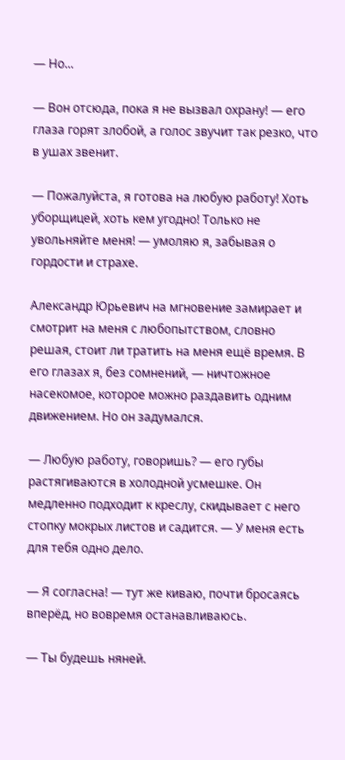— Но...

— Вон отсюда, пока я не вызвал охрану! — его глаза горят злобой, а голос звучит так резко, что в ушах звенит.

— Пожалуйста, я готова на любую работу! Хоть уборщицей, хоть кем угодно! Только не увольняйте меня! — умоляю я, забывая о гордости и страхе.

Александр Юрьевич на мгновение замирает и смотрит на меня с любопытством, словно решая, стоит ли тратить на меня ещё время. В его глазах я, без сомнений, — ничтожное насекомое, которое можно раздавить одним движением. Но он задумался.

— Любую работу, говоришь? — его губы растягиваются в холодной усмешке. Он медленно подходит к креслу, скидывает с него стопку мокрых листов и садится. — У меня есть для тебя одно дело.

— Я согласна! — тут же киваю, почти бросаясь вперёд, но вовремя останавливаюсь.

— Ты будешь няней.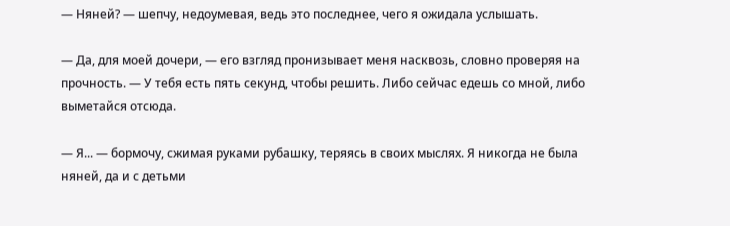— Няней? — шепчу, недоумевая, ведь это последнее, чего я ожидала услышать.

— Да, для моей дочери, — его взгляд пронизывает меня насквозь, словно проверяя на прочность. — У тебя есть пять секунд, чтобы решить. Либо сейчас едешь со мной, либо выметайся отсюда.

— Я... — бормочу, сжимая руками рубашку, теряясь в своих мыслях. Я никогда не была няней, да и с детьми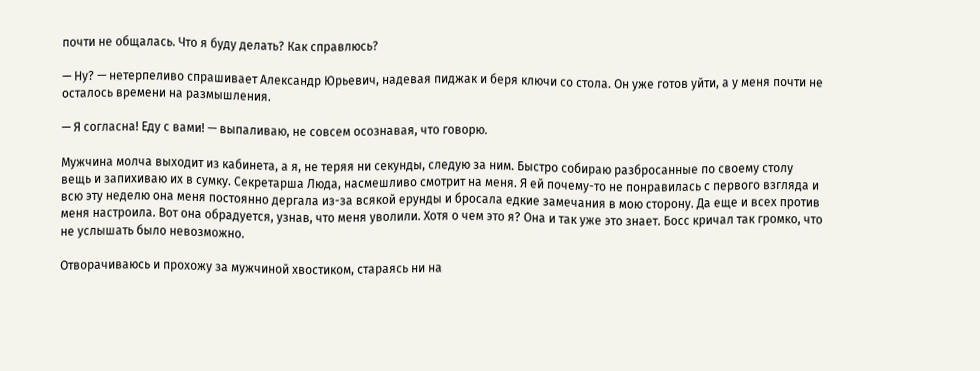почти не общалась. Что я буду делать? Как справлюсь?

— Ну? — нетерпеливо спрашивает Александр Юрьевич, надевая пиджак и беря ключи со стола. Он уже готов уйти, а у меня почти не осталось времени на размышления.

— Я согласна! Еду с вами! — выпаливаю, не совсем осознавая, что говорю.

Мужчина молча выходит из кабинета, а я, не теряя ни секунды, следую за ним. Быстро собираю разбросанные по своему столу вещь и запихиваю их в сумку. Секретарша Люда, насмешливо смотрит на меня. Я ей почему-то не понравилась с первого взгляда и всю эту неделю она меня постоянно дергала из-за всякой ерунды и бросала едкие замечания в мою сторону. Да еще и всех против меня настроила. Вот она обрадуется, узнав, что меня уволили. Хотя о чем это я? Она и так уже это знает. Босс кричал так громко, что не услышать было невозможно.

Отворачиваюсь и прохожу за мужчиной хвостиком, стараясь ни на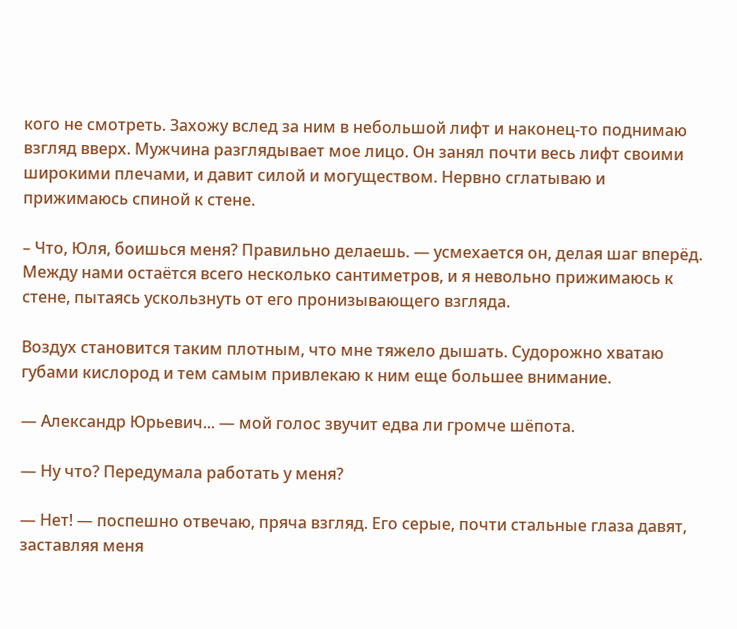кого не смотреть. Захожу вслед за ним в небольшой лифт и наконец-то поднимаю взгляд вверх. Мужчина разглядывает мое лицо. Он занял почти весь лифт своими широкими плечами, и давит силой и могуществом. Нервно сглатываю и прижимаюсь спиной к стене.

– Что, Юля, боишься меня? Правильно делаешь. — усмехается он, делая шаг вперёд. Между нами остаётся всего несколько сантиметров, и я невольно прижимаюсь к стене, пытаясь ускользнуть от его пронизывающего взгляда.

Воздух становится таким плотным, что мне тяжело дышать. Судорожно хватаю губами кислород и тем самым привлекаю к ним еще большее внимание.

— Александр Юрьевич... — мой голос звучит едва ли громче шёпота.

— Ну что? Передумала работать у меня?

— Нет! — поспешно отвечаю, пряча взгляд. Его серые, почти стальные глаза давят, заставляя меня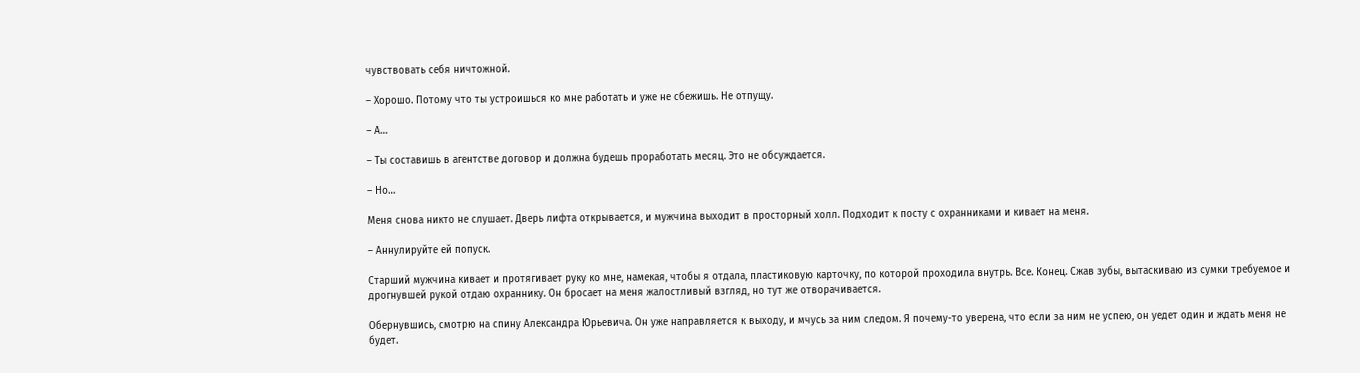чувствовать себя ничтожной.

– Хорошо. Потому что ты устроишься ко мне работать и уже не сбежишь. Не отпущу.

– А…

– Ты составишь в агентстве договор и должна будешь проработать месяц. Это не обсуждается.

– Но…

Меня снова никто не слушает. Дверь лифта открывается, и мужчина выходит в просторный холл. Подходит к посту с охранниками и кивает на меня.

– Аннулируйте ей попуск.

Старший мужчина кивает и протягивает руку ко мне, намекая, чтобы я отдала, пластиковую карточку, по которой проходила внутрь. Все. Конец. Сжав зубы, вытаскиваю из сумки требуемое и дрогнувшей рукой отдаю охраннику. Он бросает на меня жалостливый взгляд, но тут же отворачивается.

Обернувшись, смотрю на спину Александра Юрьевича. Он уже направляется к выходу, и мчусь за ним следом. Я почему-то уверена, что если за ним не успею, он уедет один и ждать меня не будет.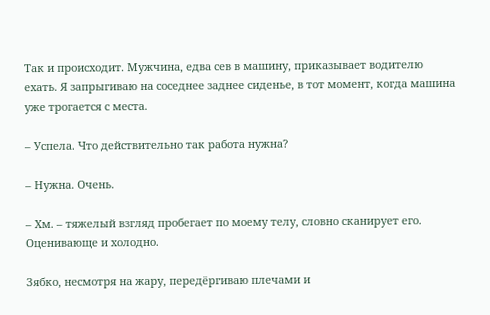Так и происходит. Мужчина, едва сев в машину, приказывает водителю ехать. Я запрыгиваю на соседнее заднее сиденье, в тот момент, когда машина уже трогается с места.

– Успела. Что действительно так работа нужна?

– Нужна. Очень.

– Хм. – тяжелый взгляд пробегает по моему телу, словно сканирует его. Оценивающе и холодно.

Зябко, несмотря на жару, передёргиваю плечами и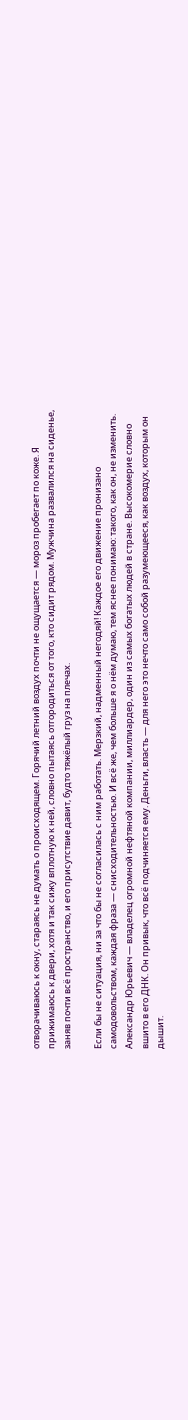отворачиваюсь к окну, стараясь не думать о происходящем. Горячий летний воздух почти не ощущается — мороз пробегает по коже. Я прижимаюсь к двери, хотя и так сижу вплотную к ней, словно пытаясь отгородиться от того, кто сидит рядом. Мужчина развалился на сиденье, заняв почти всё пространство, и его присутствие давит, будто тяжёлый груз на плечах.

Если бы не ситуация, ни за что бы не согласилась с ним работать. Мерзкий, надменный негодяй! Каждое его движение пронизано самодовольством, каждая фраза — снисходительностью. И всё же, чем больше я о нём думаю, тем яснее понимаю: такого, как он, не изменить. Александр Юрьевич — владелец огромной нефтяной компании, миллиардер, один из самых богатых людей в стране. Высокомерие словно вшито в его ДНК. Он привык, что всё подчиняется ему. Деньги, власть — для него это нечто само собой разумеющееся, как воздух, которым он дышит.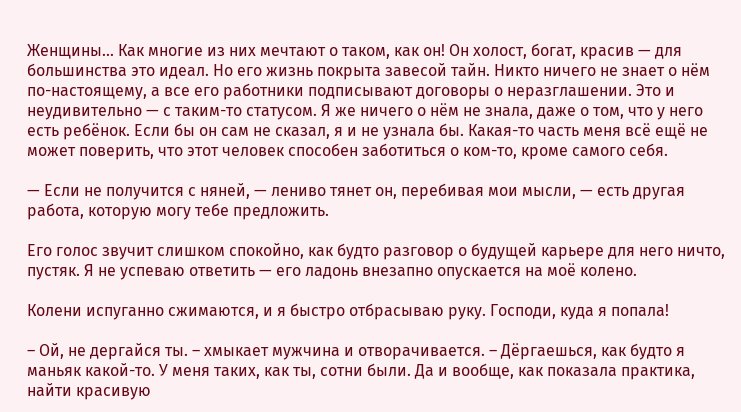Женщины... Как многие из них мечтают о таком, как он! Он холост, богат, красив — для большинства это идеал. Но его жизнь покрыта завесой тайн. Никто ничего не знает о нём по-настоящему, а все его работники подписывают договоры о неразглашении. Это и неудивительно — с таким-то статусом. Я же ничего о нём не знала, даже о том, что у него есть ребёнок. Если бы он сам не сказал, я и не узнала бы. Какая-то часть меня всё ещё не может поверить, что этот человек способен заботиться о ком-то, кроме самого себя.

— Если не получится с няней, — лениво тянет он, перебивая мои мысли, — есть другая работа, которую могу тебе предложить.

Его голос звучит слишком спокойно, как будто разговор о будущей карьере для него ничто, пустяк. Я не успеваю ответить — его ладонь внезапно опускается на моё колено.

Колени испуганно сжимаются, и я быстро отбрасываю руку. Господи, куда я попала!

– Ой, не дергайся ты. – хмыкает мужчина и отворачивается. – Дёргаешься, как будто я маньяк какой-то. У меня таких, как ты, сотни были. Да и вообще, как показала практика, найти красивую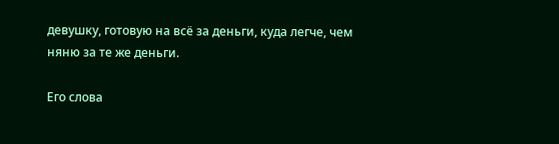девушку, готовую на всё за деньги, куда легче, чем няню за те же деньги.

Его слова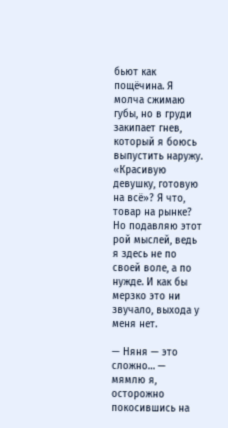бьют как пощёчина. Я молча сжимаю губы, но в груди закипает гнев, который я боюсь выпустить наружу. «Красивую девушку, готовую на всё»? Я что, товар на рынке? Но подавляю этот рой мыслей, ведь я здесь не по своей воле, а по нужде. И как бы мерзко это ни звучало, выхода у меня нет.

— Няня — это сложно… — мямлю я, осторожно покосившись на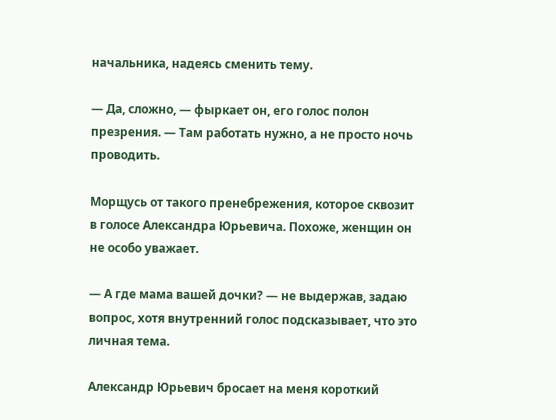начальника, надеясь сменить тему.

— Да, сложно, — фыркает он, его голос полон презрения. — Там работать нужно, а не просто ночь проводить.

Морщусь от такого пренебрежения, которое сквозит в голосе Александра Юрьевича. Похоже, женщин он не особо уважает.

— А где мама вашей дочки? — не выдержав, задаю вопрос, хотя внутренний голос подсказывает, что это личная тема.

Александр Юрьевич бросает на меня короткий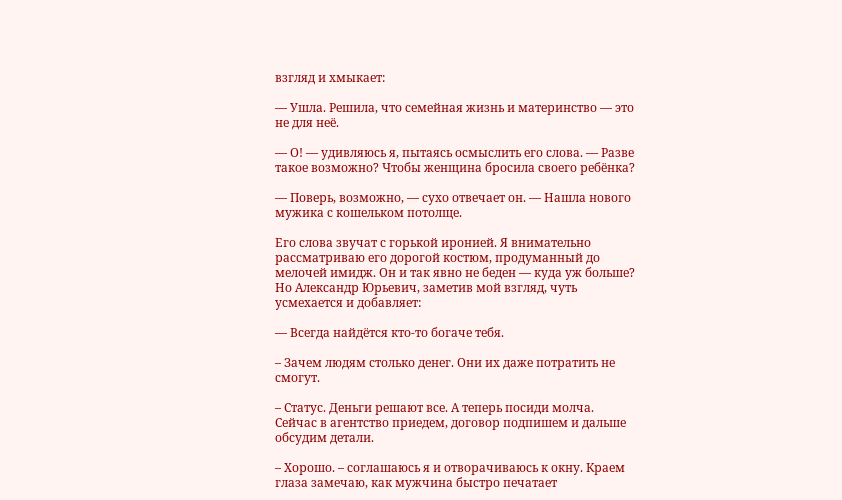взгляд и хмыкает:

— Ушла. Решила, что семейная жизнь и материнство — это не для неё.

— О! — удивляюсь я, пытаясь осмыслить его слова. — Разве такое возможно? Чтобы женщина бросила своего ребёнка?

— Поверь, возможно, — сухо отвечает он. — Нашла нового мужика с кошельком потолще.

Его слова звучат с горькой иронией. Я внимательно рассматриваю его дорогой костюм, продуманный до мелочей имидж. Он и так явно не беден — куда уж больше? Но Александр Юрьевич, заметив мой взгляд, чуть усмехается и добавляет:

— Всегда найдётся кто-то богаче тебя.

– Зачем людям столько денег. Они их даже потратить не смогут.

– Статус. Деньги решают все. А теперь посиди молча. Сейчас в агентство приедем, договор подпишем и дальше обсудим детали.

– Хорошо. – соглашаюсь я и отворачиваюсь к окну. Краем глаза замечаю, как мужчина быстро печатает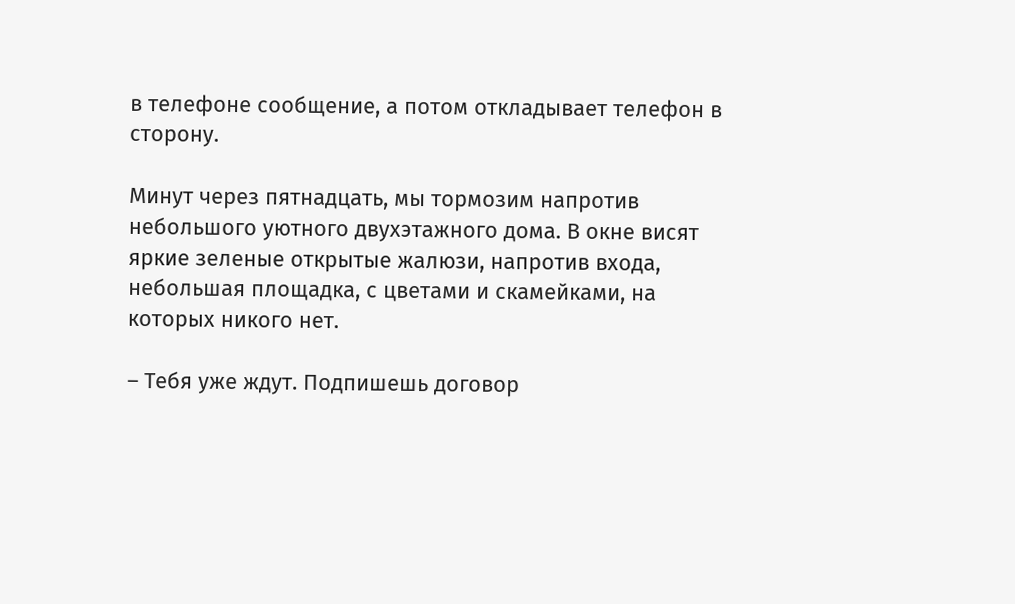в телефоне сообщение, а потом откладывает телефон в сторону.

Минут через пятнадцать, мы тормозим напротив небольшого уютного двухэтажного дома. В окне висят яркие зеленые открытые жалюзи, напротив входа, небольшая площадка, с цветами и скамейками, на которых никого нет.

– Тебя уже ждут. Подпишешь договор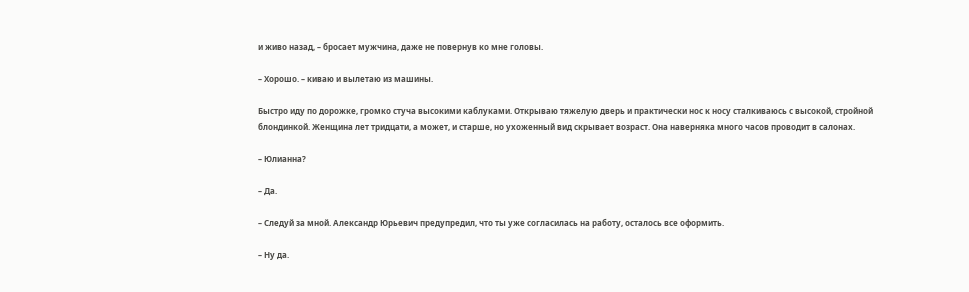и живо назад, – бросает мужчина, даже не повернув ко мне головы.

– Хорошо. – киваю и вылетаю из машины.

Быстро иду по дорожке, громко стуча высокими каблуками. Открываю тяжелую дверь и практически нос к носу сталкиваюсь с высокой, стройной блондинкой. Женщина лет тридцати, а может, и старше, но ухоженный вид скрывает возраст. Она наверняка много часов проводит в салонах.

– Юлианна?

– Да.

– Следуй за мной. Александр Юрьевич предупредил, что ты уже согласилась на работу, осталось все оформить.

– Ну да.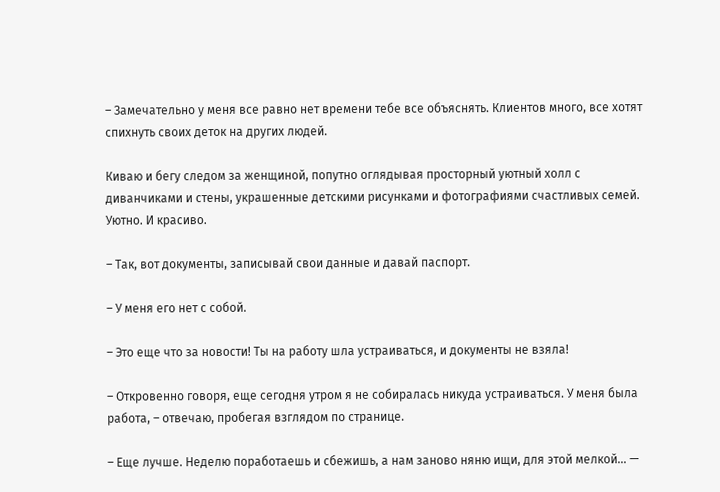– Замечательно у меня все равно нет времени тебе все объяснять. Клиентов много, все хотят спихнуть своих деток на других людей.

Киваю и бегу следом за женщиной, попутно оглядывая просторный уютный холл с диванчиками и стены, украшенные детскими рисунками и фотографиями счастливых семей. Уютно. И красиво.

– Так, вот документы, записывай свои данные и давай паспорт.

– У меня его нет с собой.

– Это еще что за новости! Ты на работу шла устраиваться, и документы не взяла!

– Откровенно говоря, еще сегодня утром я не собиралась никуда устраиваться. У меня была работа, – отвечаю, пробегая взглядом по странице.

– Еще лучше. Неделю поработаешь и сбежишь, а нам заново няню ищи, для этой мелкой… —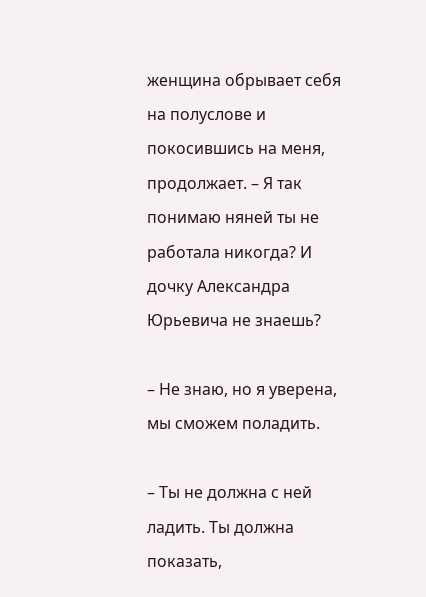женщина обрывает себя на полуслове и покосившись на меня, продолжает. – Я так понимаю няней ты не работала никогда? И дочку Александра Юрьевича не знаешь?

– Не знаю, но я уверена, мы сможем поладить.

– Ты не должна с ней ладить. Ты должна показать,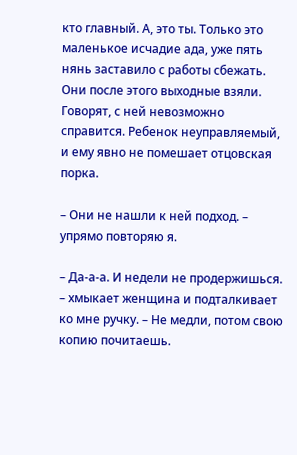кто главный. А, это ты. Только это маленькое исчадие ада, уже пять нянь заставило с работы сбежать. Они после этого выходные взяли. Говорят, с ней невозможно справится. Ребенок неуправляемый, и ему явно не помешает отцовская порка.

– Они не нашли к ней подход. – упрямо повторяю я.

– Да-а-а. И недели не продержишься. – хмыкает женщина и подталкивает ко мне ручку. – Не медли, потом свою копию почитаешь.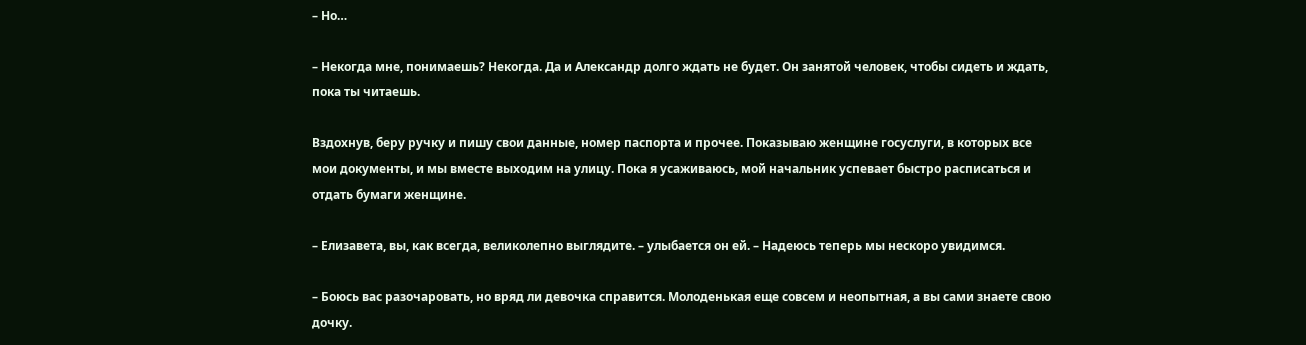– Но…

– Некогда мне, понимаешь? Некогда. Да и Александр долго ждать не будет. Он занятой человек, чтобы сидеть и ждать, пока ты читаешь.

Вздохнув, беру ручку и пишу свои данные, номер паспорта и прочее. Показываю женщине госуслуги, в которых все мои документы, и мы вместе выходим на улицу. Пока я усаживаюсь, мой начальник успевает быстро расписаться и отдать бумаги женщине.

– Елизавета, вы, как всегда, великолепно выглядите. – улыбается он ей. – Надеюсь теперь мы нескоро увидимся.

– Боюсь вас разочаровать, но вряд ли девочка справится. Молоденькая еще совсем и неопытная, а вы сами знаете свою дочку.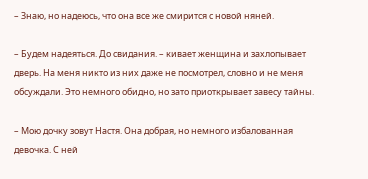– Знаю, но надеюсь, что она все же смирится с новой няней.

– Будем надеяться. До свидания. – кивает женщина и захлопывает дверь. На меня никто из них даже не посмотрел, словно и не меня обсуждали. Это немного обидно, но зато приоткрывает завесу тайны.

– Мою дочку зовут Настя. Она добрая, но немного избалованная девочка. С ней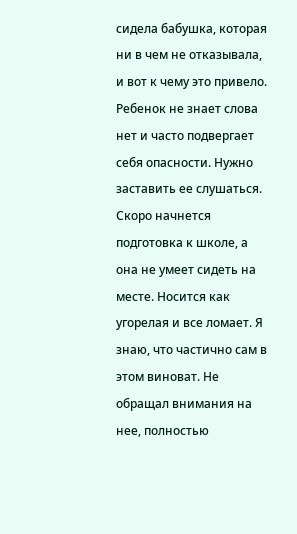сидела бабушка, которая ни в чем не отказывала, и вот к чему это привело. Ребенок не знает слова нет и часто подвергает себя опасности. Нужно заставить ее слушаться. Скоро начнется подготовка к школе, а она не умеет сидеть на месте. Носится как угорелая и все ломает. Я знаю, что частично сам в этом виноват. Не обращал внимания на нее, полностью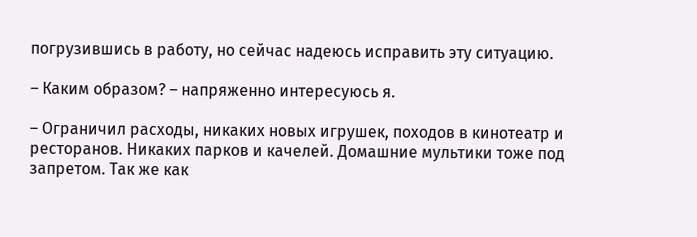погрузившись в работу, но сейчас надеюсь исправить эту ситуацию.

– Каким образом? – напряженно интересуюсь я.

– Ограничил расходы, никаких новых игрушек, походов в кинотеатр и ресторанов. Никаких парков и качелей. Домашние мультики тоже под запретом. Так же как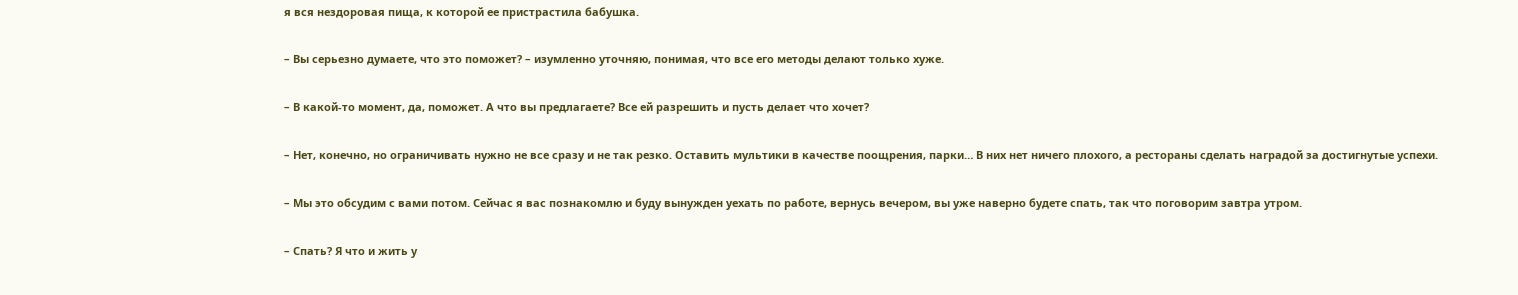я вся нездоровая пища, к которой ее пристрастила бабушка.

– Вы серьезно думаете, что это поможет? – изумленно уточняю, понимая, что все его методы делают только хуже.

– В какой-то момент, да, поможет. А что вы предлагаете? Все ей разрешить и пусть делает что хочет?

– Нет, конечно, но ограничивать нужно не все сразу и не так резко. Оставить мультики в качестве поощрения, парки… В них нет ничего плохого, а рестораны сделать наградой за достигнутые успехи.

– Мы это обсудим с вами потом. Сейчас я вас познакомлю и буду вынужден уехать по работе, вернусь вечером, вы уже наверно будете спать, так что поговорим завтра утром.

– Спать? Я что и жить у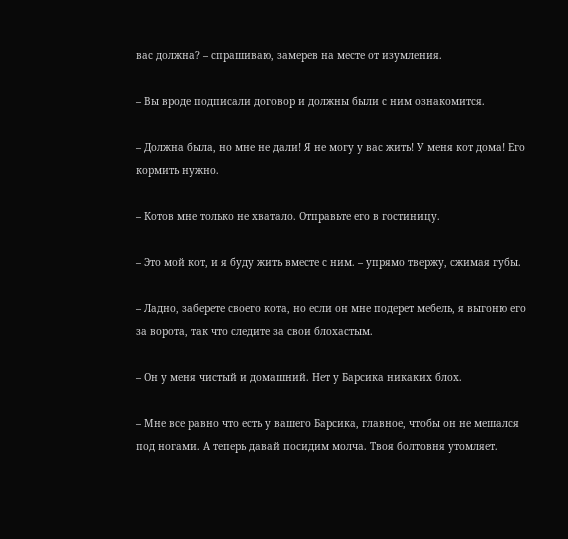вас должна? – спрашиваю, замерев на месте от изумления.

– Вы вроде подписали договор и должны были с ним ознакомится.

– Должна была, но мне не дали! Я не могу у вас жить! У меня кот дома! Его кормить нужно.

– Котов мне только не хватало. Отправьте его в гостиницу.

– Это мой кот, и я буду жить вместе с ним. – упрямо твержу, сжимая губы.

– Ладно, заберете своего кота, но если он мне подерет мебель, я выгоню его за ворота, так что следите за свои блохастым.

– Он у меня чистый и домашний. Нет у Барсика никаких блох.

– Мне все равно что есть у вашего Барсика, главное, чтобы он не мешался под ногами. А теперь давай посидим молча. Твоя болтовня утомляет.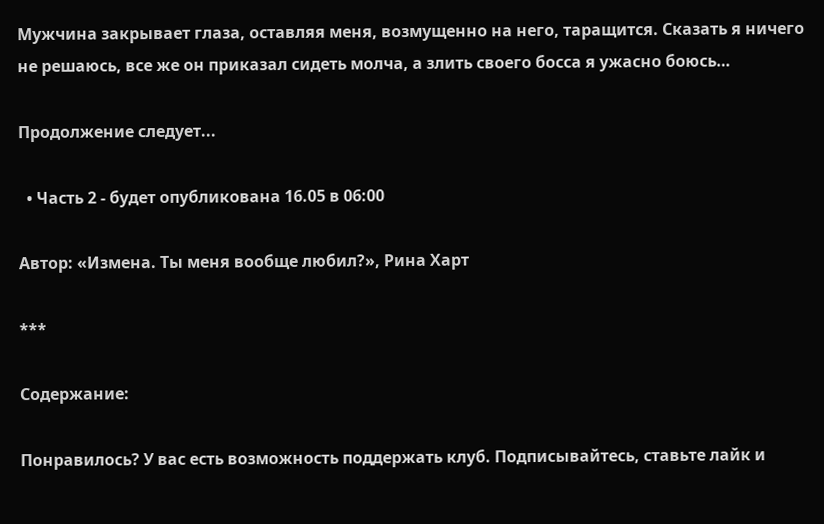Мужчина закрывает глаза, оставляя меня, возмущенно на него, таращится. Сказать я ничего не решаюсь, все же он приказал сидеть молча, а злить своего босса я ужасно боюсь…

Продолжение следует...

  • Часть 2 - будет опубликована 16.05 в 06:00

Автор: «Измена. Ты меня вообще любил?», Рина Харт

***

Содержание:

Понравилось? У вас есть возможность поддержать клуб. Подписывайтесь, ставьте лайк и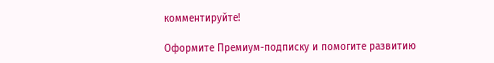комментируйте!

Оформите Премиум-подписку и помогите развитию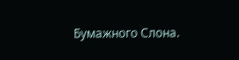Бумажного Слона.